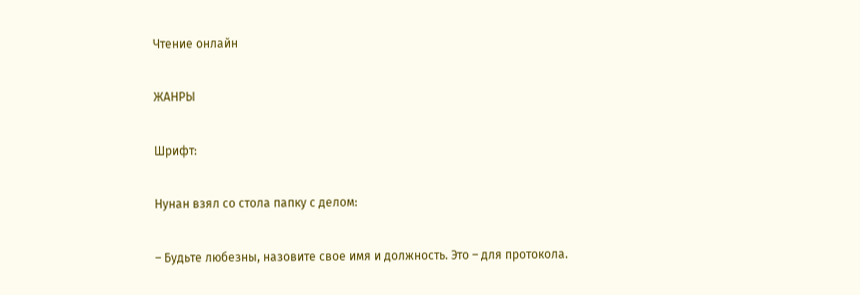Чтение онлайн

ЖАНРЫ

Шрифт:

Нунан взял со стола папку с делом:

– Будьте любезны, назовите свое имя и должность. Это – для протокола.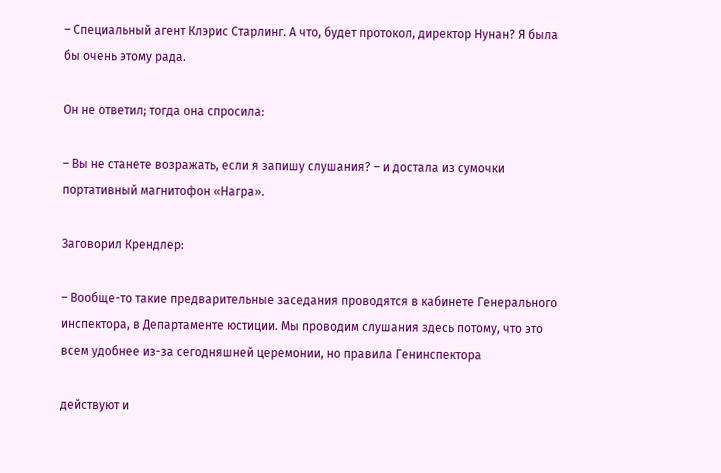– Специальный агент Клэрис Старлинг. А что, будет протокол, директор Нунан? Я была бы очень этому рада.

Он не ответил; тогда она спросила:

– Вы не станете возражать, если я запишу слушания? – и достала из сумочки портативный магнитофон «Награ».

Заговорил Крендлер:

– Вообще-то такие предварительные заседания проводятся в кабинете Генерального инспектора, в Департаменте юстиции. Мы проводим слушания здесь потому, что это всем удобнее из-за сегодняшней церемонии, но правила Генинспектора

действуют и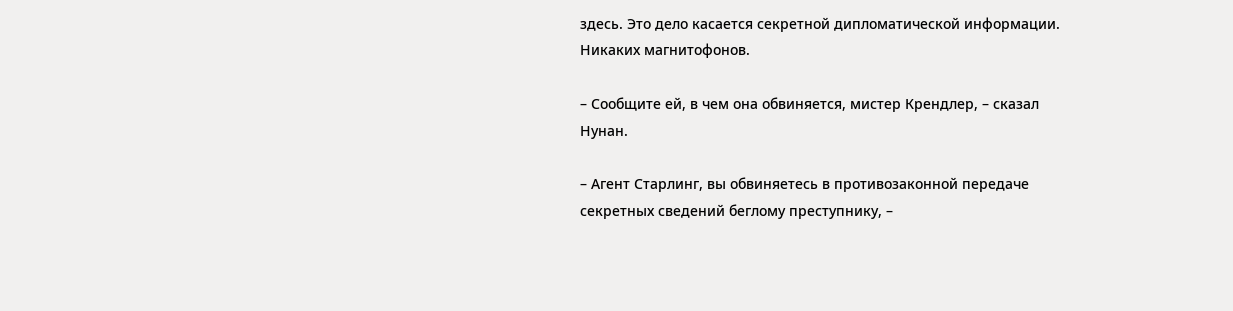здесь. Это дело касается секретной дипломатической информации. Никаких магнитофонов.

– Сообщите ей, в чем она обвиняется, мистер Крендлер, – сказал Нунан.

– Агент Старлинг, вы обвиняетесь в противозаконной передаче секретных сведений беглому преступнику, –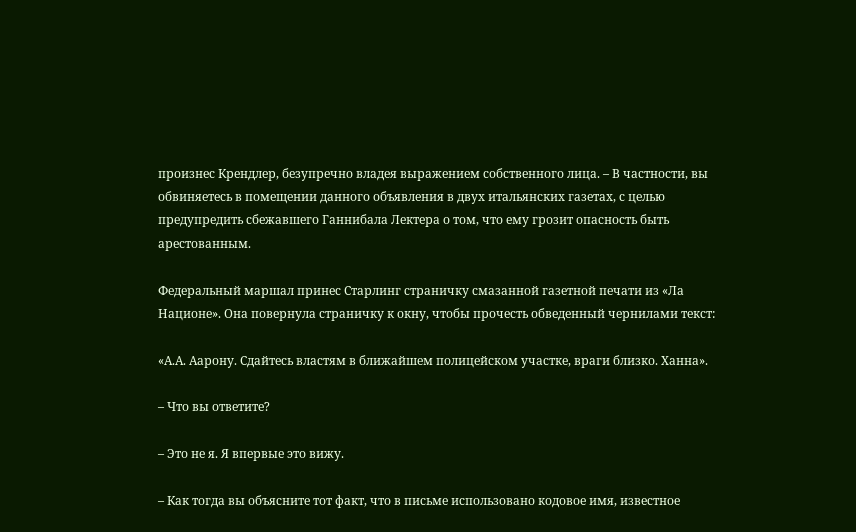произнес Крендлер, безупречно владея выражением собственного лица. – В частности, вы обвиняетесь в помещении данного объявления в двух итальянских газетах, с целью предупредить сбежавшего Ганнибала Лектера о том, что ему грозит опасность быть арестованным.

Федеральный маршал принес Старлинг страничку смазанной газетной печати из «Ла Национе». Она повернула страничку к окну, чтобы прочесть обведенный чернилами текст:

«А.А. Аарону. Сдайтесь властям в ближайшем полицейском участке, враги близко. Ханна».

– Что вы ответите?

– Это не я. Я впервые это вижу.

– Как тогда вы объясните тот факт, что в письме использовано кодовое имя, известное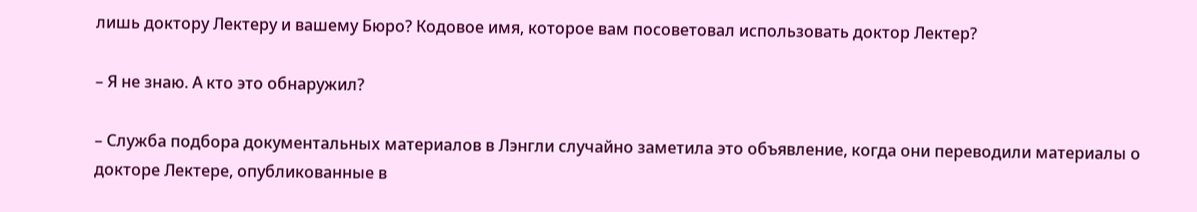лишь доктору Лектеру и вашему Бюро? Кодовое имя, которое вам посоветовал использовать доктор Лектер?

– Я не знаю. А кто это обнаружил?

– Служба подбора документальных материалов в Лэнгли случайно заметила это объявление, когда они переводили материалы о докторе Лектере, опубликованные в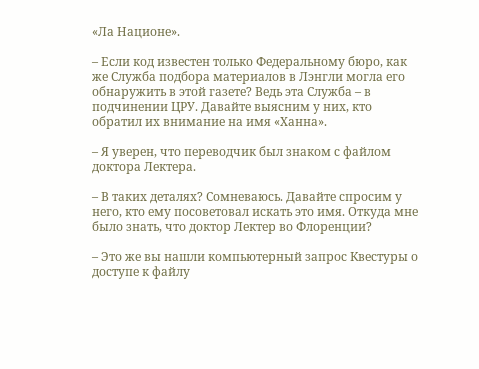«Ла Национе».

– Если код известен только Федеральному бюро, как же Служба подбора материалов в Лэнгли могла его обнаружить в этой газете? Ведь эта Служба – в подчинении ЦРУ. Давайте выясним у них, кто обратил их внимание на имя «Ханна».

– Я уверен, что переводчик был знаком с файлом доктора Лектера.

– В таких деталях? Сомневаюсь. Давайте спросим у него, кто ему посоветовал искать это имя. Откуда мне было знать, что доктор Лектер во Флоренции?

– Это же вы нашли компьютерный запрос Квестуры о доступе к файлу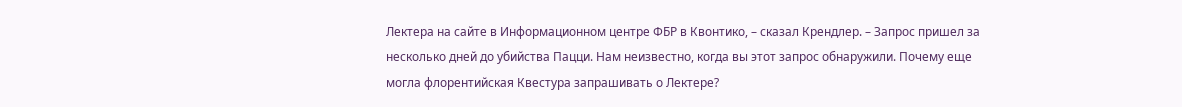Лектера на сайте в Информационном центре ФБР в Квонтико, – сказал Крендлер. – Запрос пришел за несколько дней до убийства Пацци. Нам неизвестно, когда вы этот запрос обнаружили. Почему еще могла флорентийская Квестура запрашивать о Лектере?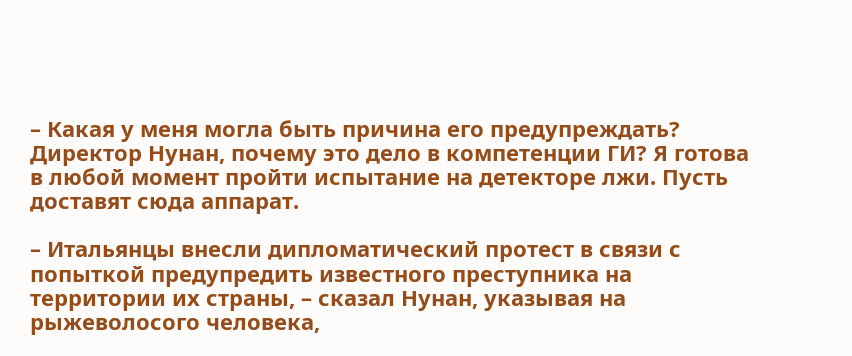– Какая у меня могла быть причина его предупреждать? Директор Нунан, почему это дело в компетенции ГИ? Я готова в любой момент пройти испытание на детекторе лжи. Пусть доставят сюда аппарат.

– Итальянцы внесли дипломатический протест в связи с попыткой предупредить известного преступника на территории их страны, – сказал Нунан, указывая на рыжеволосого человека,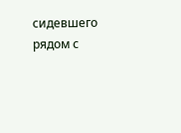сидевшего рядом с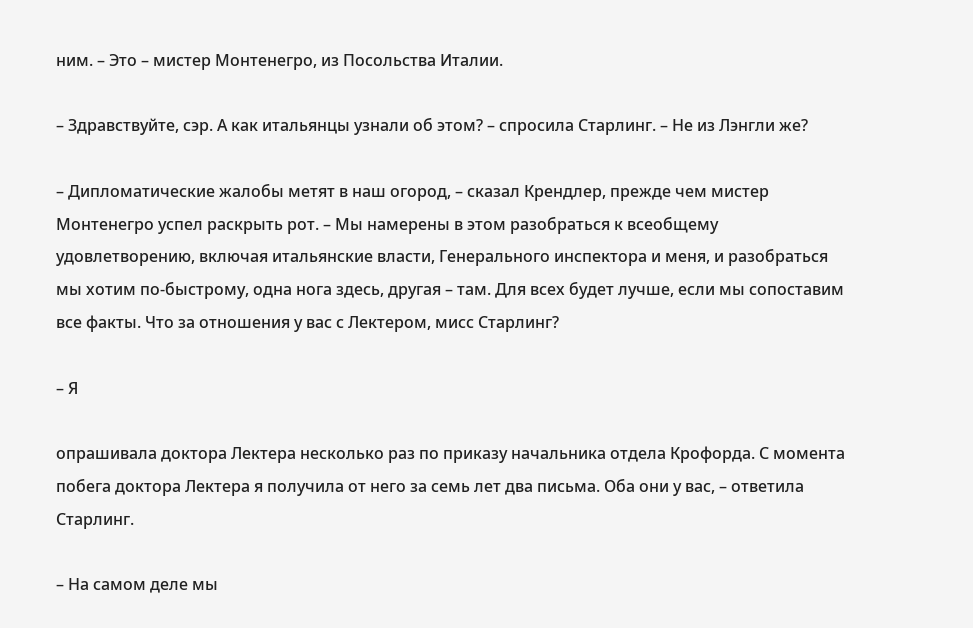ним. – Это – мистер Монтенегро, из Посольства Италии.

– Здравствуйте, сэр. А как итальянцы узнали об этом? – спросила Старлинг. – Не из Лэнгли же?

– Дипломатические жалобы метят в наш огород, – сказал Крендлер, прежде чем мистер Монтенегро успел раскрыть рот. – Мы намерены в этом разобраться к всеобщему удовлетворению, включая итальянские власти, Генерального инспектора и меня, и разобраться мы хотим по-быстрому, одна нога здесь, другая – там. Для всех будет лучше, если мы сопоставим все факты. Что за отношения у вас с Лектером, мисс Старлинг?

– Я

опрашивала доктора Лектера несколько раз по приказу начальника отдела Крофорда. С момента побега доктора Лектера я получила от него за семь лет два письма. Оба они у вас, – ответила Старлинг.

– На самом деле мы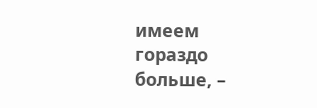имеем гораздо больше, –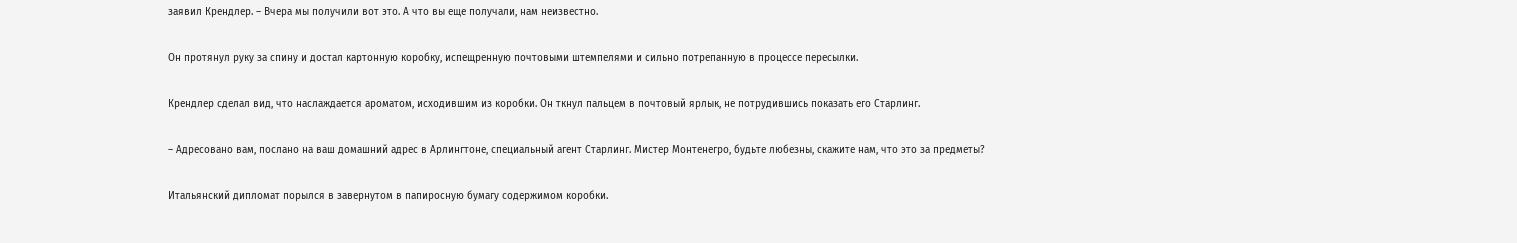заявил Крендлер. – Вчера мы получили вот это. А что вы еще получали, нам неизвестно.

Он протянул руку за спину и достал картонную коробку, испещренную почтовыми штемпелями и сильно потрепанную в процессе пересылки.

Крендлер сделал вид, что наслаждается ароматом, исходившим из коробки. Он ткнул пальцем в почтовый ярлык, не потрудившись показать его Старлинг.

– Адресовано вам, послано на ваш домашний адрес в Арлингтоне, специальный агент Старлинг. Мистер Монтенегро, будьте любезны, скажите нам, что это за предметы?

Итальянский дипломат порылся в завернутом в папиросную бумагу содержимом коробки.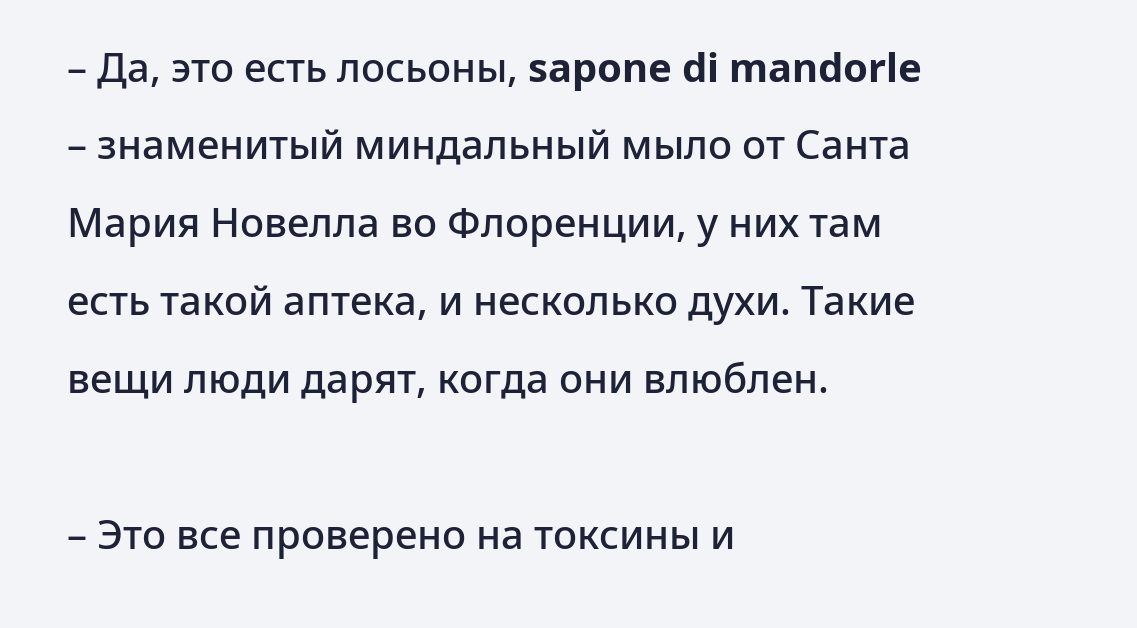– Да, это есть лосьоны, sapone di mandorle – знаменитый миндальный мыло от Санта Мария Новелла во Флоренции, у них там есть такой аптека, и несколько духи. Такие вещи люди дарят, когда они влюблен.

– Это все проверено на токсины и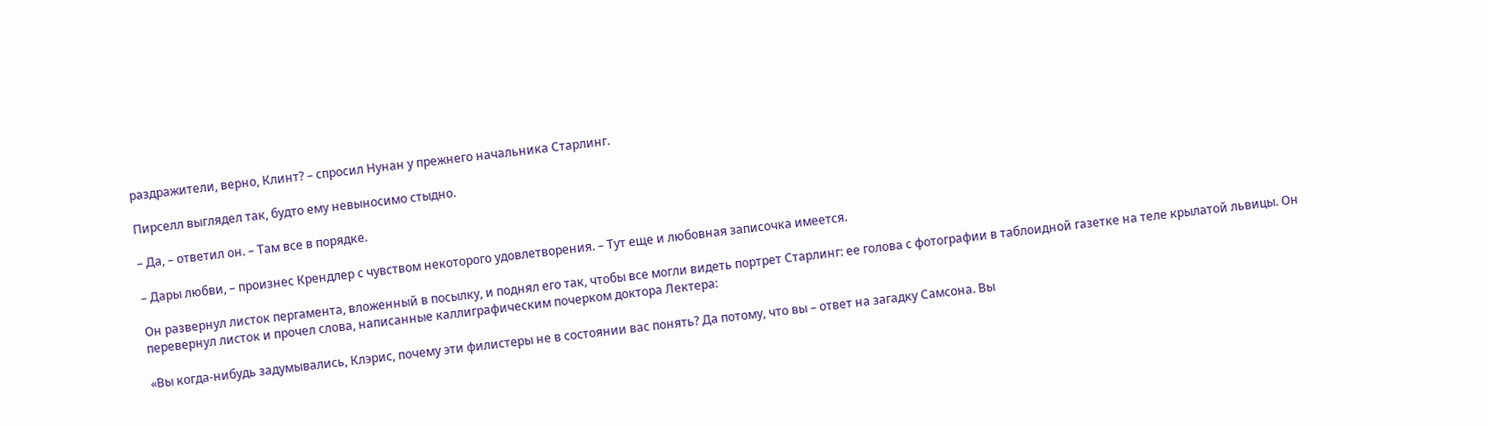раздражители, верно, Клинт? – спросил Нунан у прежнего начальника Старлинг.

Пирселл выглядел так, будто ему невыносимо стыдно.

– Да, – ответил он. – Там все в порядке.

– Дары любви, – произнес Крендлер с чувством некоторого удовлетворения. – Тут еще и любовная записочка имеется.

Он развернул листок пергамента, вложенный в посылку, и поднял его так, чтобы все могли видеть портрет Старлинг: ее голова с фотографии в таблоидной газетке на теле крылатой львицы. Он перевернул листок и прочел слова, написанные каллиграфическим почерком доктора Лектера:

«Вы когда-нибудь задумывались, Клэрис, почему эти филистеры не в состоянии вас понять? Да потому, что вы – ответ на загадку Самсона. Вы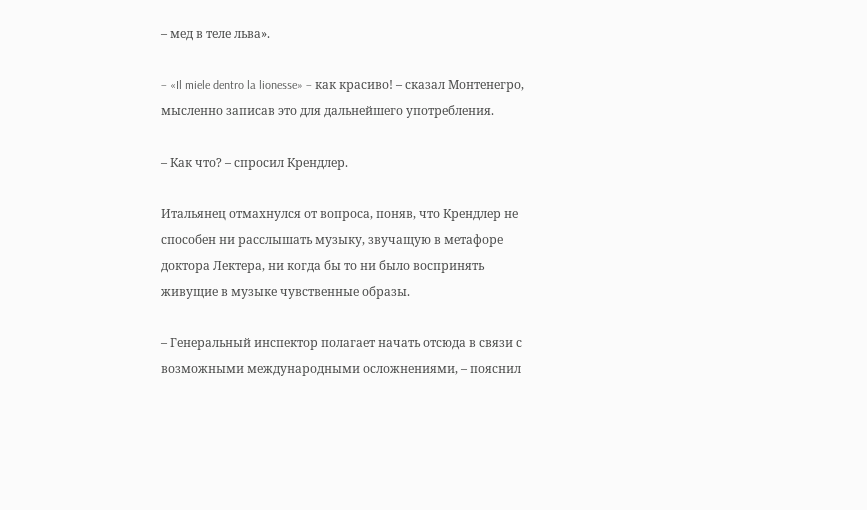– мед в теле льва».

– «Il miele dentro la lionesse» – как красиво! – сказал Монтенегро, мысленно записав это для дальнейшего употребления.

– Как что? – спросил Крендлер.

Итальянец отмахнулся от вопроса, поняв, что Крендлер не способен ни расслышать музыку, звучащую в метафоре доктора Лектера, ни когда бы то ни было воспринять живущие в музыке чувственные образы.

– Генеральный инспектор полагает начать отсюда в связи с возможными международными осложнениями, – пояснил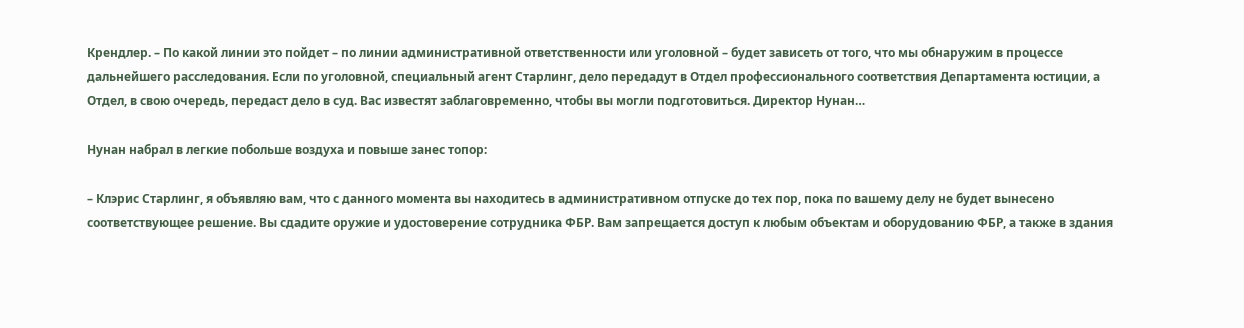Крендлер. – По какой линии это пойдет – по линии административной ответственности или уголовной – будет зависеть от того, что мы обнаружим в процессе дальнейшего расследования. Если по уголовной, специальный агент Старлинг, дело передадут в Отдел профессионального соответствия Департамента юстиции, а Отдел, в свою очередь, передаст дело в суд. Вас известят заблаговременно, чтобы вы могли подготовиться. Директор Нунан…

Нунан набрал в легкие побольше воздуха и повыше занес топор:

– Клэрис Старлинг, я объявляю вам, что с данного момента вы находитесь в административном отпуске до тех пор, пока по вашему делу не будет вынесено соответствующее решение. Вы сдадите оружие и удостоверение сотрудника ФБР. Вам запрещается доступ к любым объектам и оборудованию ФБР, а также в здания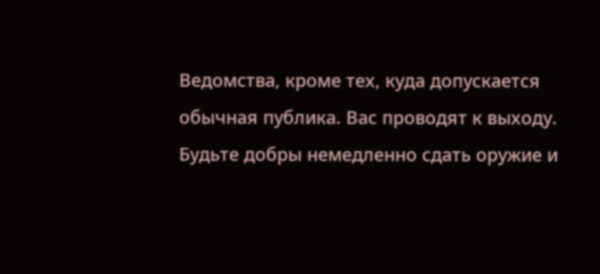Ведомства, кроме тех, куда допускается обычная публика. Вас проводят к выходу. Будьте добры немедленно сдать оружие и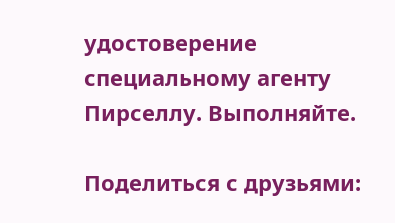удостоверение специальному агенту Пирселлу. Выполняйте.

Поделиться с друзьями: